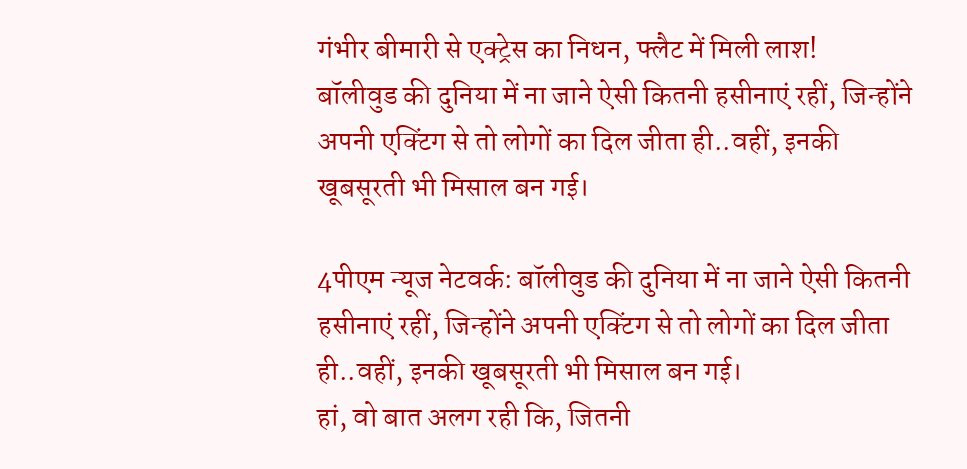गंभीर बीमारी से एक्ट्रेस का निधन, फ्लैट में मिली लाश!
बॉलीवुड की दुनिया में ना जाने ऐसी कितनी हसीनाएं रहीं, जिन्होंने अपनी एक्टिंग से तो लोगों का दिल जीता ही..वहीं, इनकी खूबसूरती भी मिसाल बन गई।

4पीएम न्यूज नेटवर्क: बॉलीवुड की दुनिया में ना जाने ऐसी कितनी हसीनाएं रहीं, जिन्होंने अपनी एक्टिंग से तो लोगों का दिल जीता ही..वहीं, इनकी खूबसूरती भी मिसाल बन गई।
हां, वो बात अलग रही कि, जितनी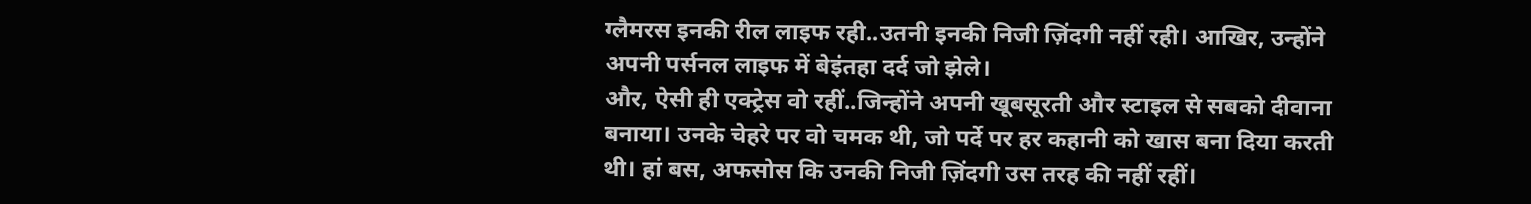ग्लैमरस इनकी रील लाइफ रही..उतनी इनकी निजी ज़िंदगी नहीं रही। आखिर, उन्होंने अपनी पर्सनल लाइफ में बेइंतहा दर्द जो झेले।
और, ऐसी ही एक्ट्रेस वो रहीं..जिन्होंने अपनी खूबसूरती और स्टाइल से सबको दीवाना बनाया। उनके चेहरे पर वो चमक थी, जो पर्दे पर हर कहानी को खास बना दिया करती थी। हां बस, अफसोस कि उनकी निजी ज़िंदगी उस तरह की नहीं रहीं।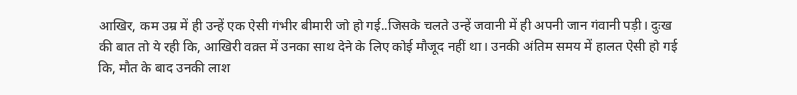आखिर, कम उम्र में ही उन्हें एक ऐसी गंभीर बीमारी जो हो गई..जिसके चलते उन्हें जवानी में ही अपनी जान गंवानी पड़ी। दुःख की बात तो ये रही कि, आखिरी वक़्त में उनका साथ देने के लिए कोई मौजूद नहीं था। उनकी अंतिम समय में हालत ऐसी हो गई कि, मौत के बाद उनकी लाश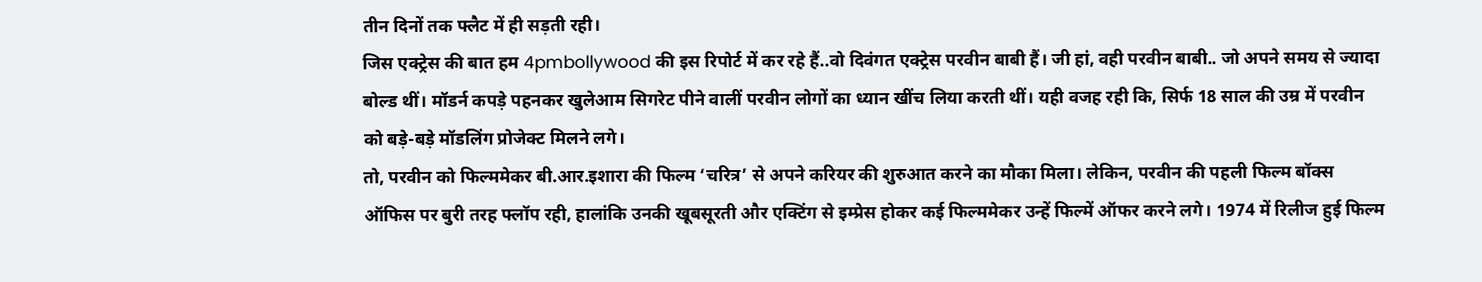तीन दिनों तक फ्लैट में ही सड़ती रही।
जिस एक्ट्रेस की बात हम 4pmbollywood की इस रिपोर्ट में कर रहे हैं..वो दिवंगत एक्ट्रेस परवीन बाबी हैं। जी हां, वही परवीन बाबी.. जो अपने समय से ज्यादा बोल्ड थीं। मॉडर्न कपड़े पहनकर खुलेआम सिगरेट पीने वालीं परवीन लोगों का ध्यान खींच लिया करती थीं। यही वजह रही कि, सिर्फ 18 साल की उम्र में परवीन को बड़े-बड़े मॉडलिंग प्रोजेक्ट मिलने लगे।
तो, परवीन को फिल्ममेकर बी.आर.इशारा की फिल्म ‘चरित्र’ से अपने करियर की शुरुआत करने का मौका मिला। लेकिन, परवीन की पहली फिल्म बॉक्स ऑफिस पर बुरी तरह फ्लॉप रही, हालांकि उनकी खूबसूरती और एक्टिंग से इम्प्रेस होकर कई फिल्ममेकर उन्हें फिल्में ऑफर करने लगे। 1974 में रिलीज हुई फिल्म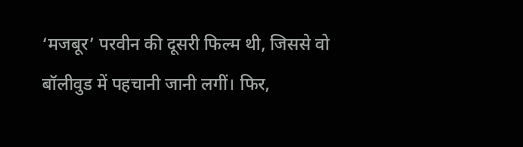‘मजबूर’ परवीन की दूसरी फिल्म थी, जिससे वो बॉलीवुड में पहचानी जानी लगीं। फिर,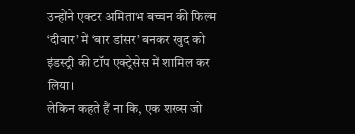उन्होंने एक्टर अमिताभ बच्चन की फिल्म ‘दीवार’ में ‘बार डांसर’ बनकर खुद को इंडस्ट्री की टॉप एक्ट्रेसेस में शामिल कर लिया।
लेकिन कहते हैं ना कि, एक शख्स जो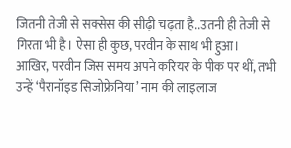जितनी तेजी से सक्सेस की सीढ़ी चढ़ता है..उतनी ही तेजी से गिरता भी है। ऐसा ही कुछ, परवीन के साथ भी हुआ।
आखिर, परवीन जिस समय अपने करियर के पीक पर थीं, तभी उन्हें ‘पैरानॉइड सिजोफ्रेनिया’ नाम की लाइलाज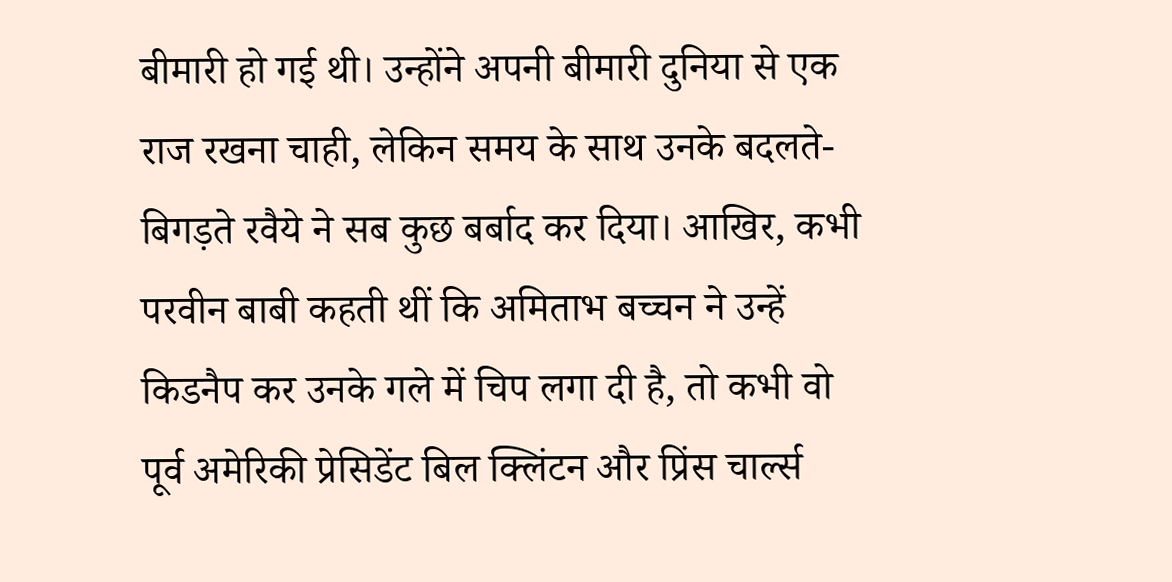बीमारी हो गई थी। उन्होंने अपनी बीमारी दुनिया से एक राज रखना चाही, लेकिन समय के साथ उनके बदलते-बिगड़ते रवैये ने सब कुछ बर्बाद कर दिया। आखिर, कभी परवीन बाबी कहती थीं कि अमिताभ बच्चन ने उन्हें किडनैप कर उनके गले में चिप लगा दी है, तो कभी वो पूर्व अमेरिकी प्रेसिडेंट बिल क्लिंटन और प्रिंस चार्ल्स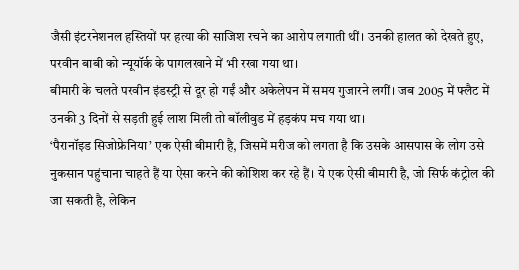जैसी इंटरनेशनल हस्तियों पर हत्या की साजिश रचने का आरोप लगाती थीं। उनकी हालत को देखते हुए, परवीन बाबी को न्यूयॉर्क के पागलखाने में भी रखा गया था।
बीमारी के चलते परवीन इंडस्ट्री से दूर हो गईं और अकेलेपन में समय गुजारने लगीं। जब 2005 में फ्लैट में उनकी 3 दिनों से सड़ती हुई लाश मिली तो बॉलीवुड में हड़कंप मच गया था।
‘पैरानॉइड सिजोफ्रेनिया’ एक ऐसी बीमारी है, जिसमें मरीज को लगता है कि उसके आसपास के लोग उसे नुकसान पहुंचाना चाहते हैं या ऐसा करने की कोशिश कर रहे हैं। ये एक ऐसी बीमारी है, जो सिर्फ कंट्रोल की जा सकती है, लेकिन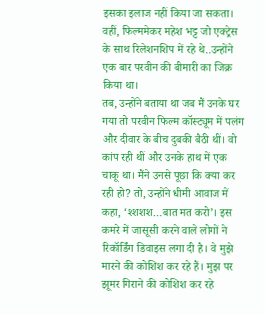इसका इलाज नहीं किया जा सकता।
वहीं, फिल्ममेकर महेश भट्ट जो एक्ट्रेस के साथ रिलेशनशिप में रहे थे..उन्होंने एक बार परवीन की बीमारी का जिक्र किया था।
तब, उन्होंने बताया था जब मैं उनके घर गया तो परवीन फिल्म कॉस्ट्यूम में पलंग और दीवार के बीच दुबकी बैठी थीं। वो कांप रही थीं और उनके हाथ में एक चाकू था। मैंने उनसे पूछा कि क्या कर रही हो? तो, उन्होंने धीमी आवाज में कहा, ‘श्शशश…बात मत करो’। इस कमरे में जासूसी करने वाले लोगों ने रिकॉर्डिंग डिवाइस लगा दी है। वे मुझे मारने की कोशिश कर रहे हैं। मुझ पर झूमर गिराने की कोशिश कर रहे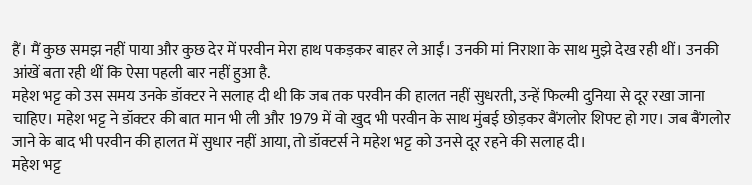हैं। मैं कुछ समझ नहीं पाया और कुछ देर में परवीन मेरा हाथ पकड़कर बाहर ले आईं। उनकी मां निराशा के साथ मुझे देख रही थीं। उनकी आंखें बता रही थीं कि ऐसा पहली बार नहीं हुआ है.
महेश भट्ट को उस समय उनके डॉक्टर ने सलाह दी थी कि जब तक परवीन की हालत नहीं सुधरती, उन्हें फिल्मी दुनिया से दूर रखा जाना चाहिए। महेश भट्ट ने डॉक्टर की बात मान भी ली और 1979 में वो खुद भी परवीन के साथ मुंबई छोड़कर बैंगलोर शिफ्ट हो गए। जब बैंगलोर जाने के बाद भी परवीन की हालत में सुधार नहीं आया, तो डॉक्टर्स ने महेश भट्ट को उनसे दूर रहने की सलाह दी।
महेश भट्ट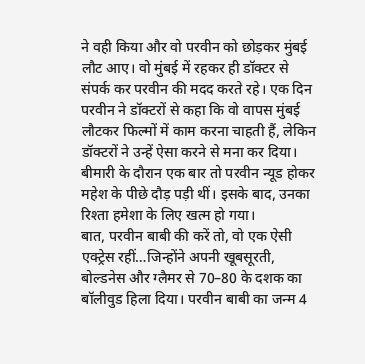ने वही किया और वो परवीन को छोड़कर मुंबई लौट आए। वो मुंबई में रहकर ही डॉक्टर से संपर्क कर परवीन की मदद करते रहे। एक दिन परवीन ने डॉक्टरों से कहा कि वो वापस मुंबई लौटकर फिल्मों में काम करना चाहती हैं, लेकिन डॉक्टरों ने उन्हें ऐसा करने से मना कर दिया। बीमारी के दौरान एक बार तो परवीन न्यूड होकर महेश के पीछे दौड़ पड़ी थीं। इसके बाद, उनका रिश्ता हमेशा के लिए खत्म हो गया।
बात, परवीन बाबी की करें तो, वो एक ऐसी एक्ट्रेस रहीं…जिन्होंने अपनी खूबसूरती, बोल्डनेस और ग्लैमर से 70–80 के दशक का बॉलीवुड हिला दिया। परवीन बाबी का जन्म 4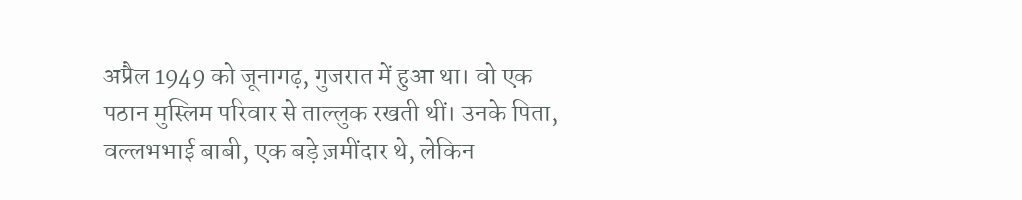अप्रैल 1949 को जूनागढ़, गुजरात में हुआ था। वो एक पठान मुस्लिम परिवार से ताल्लुक रखती थीं। उनके पिता, वल्लभभाई बाबी, एक बड़े ज़मींदार थे, लेकिन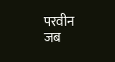परवीन जब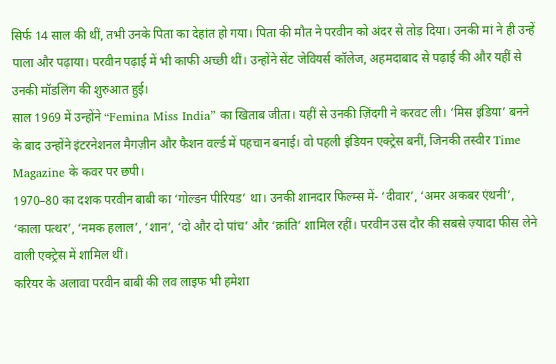सिर्फ 14 साल की थीं, तभी उनके पिता का देहांत हो गया। पिता की मौत ने परवीन को अंदर से तोड़ दिया। उनकी मां ने ही उन्हें पाला और पढ़ाया। परवीन पढ़ाई में भी काफी अच्छी थीं। उन्होंने सेंट जेवियर्स कॉलेज, अहमदाबाद से पढ़ाई की और यहीं से उनकी मॉडलिंग की शुरुआत हुई।
साल 1969 में उन्होंने “Femina Miss India” का खिताब जीता। यहीं से उनकी ज़िंदगी ने करवट ली। ‘मिस इंडिया’ बनने के बाद उन्होंने इंटरनेशनल मैगज़ीन और फैशन वर्ल्ड में पहचान बनाई। वो पहली इंडियन एक्ट्रेस बनीं, जिनकी तस्वीर Time Magazine के कवर पर छपी।
1970–80 का दशक परवीन बाबी का ‘गोल्डन पीरियड’ था। उनकी शानदार फिल्म्स में- ‘दीवार’, ‘अमर अकबर एंथनी’, ‘काला पत्थर’, ‘नमक हलाल’, ‘शान’, ‘दो और दो पांच’ और ‘क्रांति’ शामिल रहीं। परवीन उस दौर की सबसे ज़्यादा फीस लेने वाली एक्ट्रेस में शामिल थीं।
करियर के अलावा परवीन बाबी की लव लाइफ भी हमेशा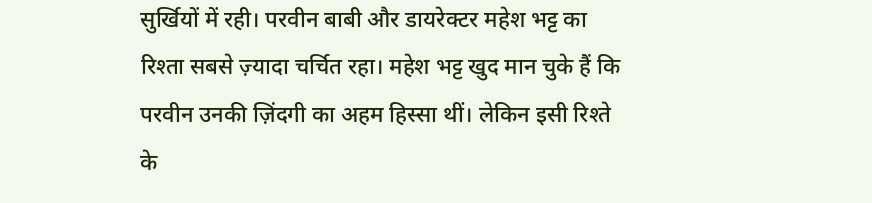सुर्खियों में रही। परवीन बाबी और डायरेक्टर महेश भट्ट का रिश्ता सबसे ज़्यादा चर्चित रहा। महेश भट्ट खुद मान चुके हैं कि परवीन उनकी ज़िंदगी का अहम हिस्सा थीं। लेकिन इसी रिश्ते के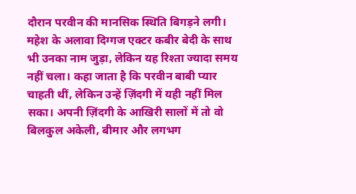दौरान परवीन की मानसिक स्थिति बिगड़ने लगी।
महेश के अलावा दिग्गज एक्टर कबीर बेदी के साथ भी उनका नाम जुड़ा, लेकिन यह रिश्ता ज्यादा समय नहीं चला। कहा जाता है कि परवीन बाबी प्यार चाहती थीं, लेकिन उन्हें ज़िंदगी में यही नहीं मिल सका। अपनी ज़िंदगी के आखिरी सालों में तो वो बिलकुल अकेली, बीमार और लगभग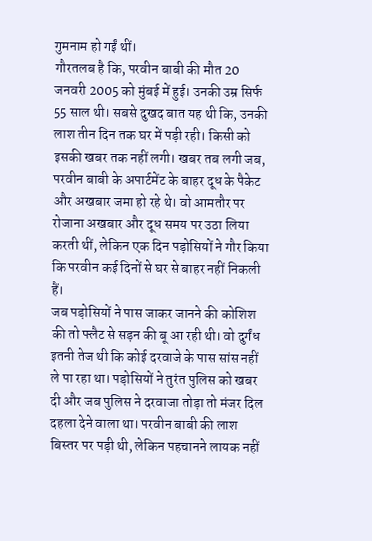गुमनाम हो गईं थीं।
गौरतलब है कि, परवीन बाबी की मौत 20 जनवरी 2005 को मुंबई में हुई। उनकी उम्र सिर्फ 55 साल थी। सबसे दुखद बात यह थी कि, उनकी लाश तीन दिन तक घर में पड़ी रही। किसी को इसकी खबर तक नहीं लगी। खबर तब लगी जब, परवीन बाबी के अपार्टमेंट के बाहर दूध के पैकेट और अखबार जमा हो रहे थे। वो आमतौर पर रोजाना अखबार और दूध समय पर उठा लिया करती थीं, लेकिन एक दिन पड़ोसियों ने गौर किया कि परवीन कई दिनों से घर से बाहर नहीं निकली हैं।
जब पड़ोसियों ने पास जाकर जानने की कोशिश की तो फ्लैट से सड़न की बू आ रही थी। वो दुर्गंध इतनी तेज थी कि कोई दरवाजे के पास सांस नहीं ले पा रहा था। पड़ोसियों ने तुरंत पुलिस को खबर दी और जब पुलिस ने दरवाजा तोड़ा तो मंजर दिल दहला देने वाला था। परवीन बाबी की लाश बिस्तर पर पड़ी थी, लेकिन पहचानने लायक नहीं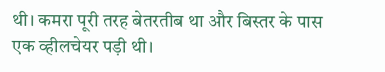थी। कमरा पूरी तरह बेतरतीब था और बिस्तर के पास एक व्हीलचेयर पड़ी थी।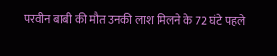परवीन बाबी की मौत उनकी लाश मिलने के 72 घंटे पहले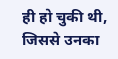ही हो चुकी थी, जिससे उनका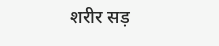शरीर सड़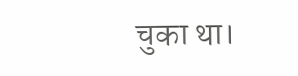चुका था।